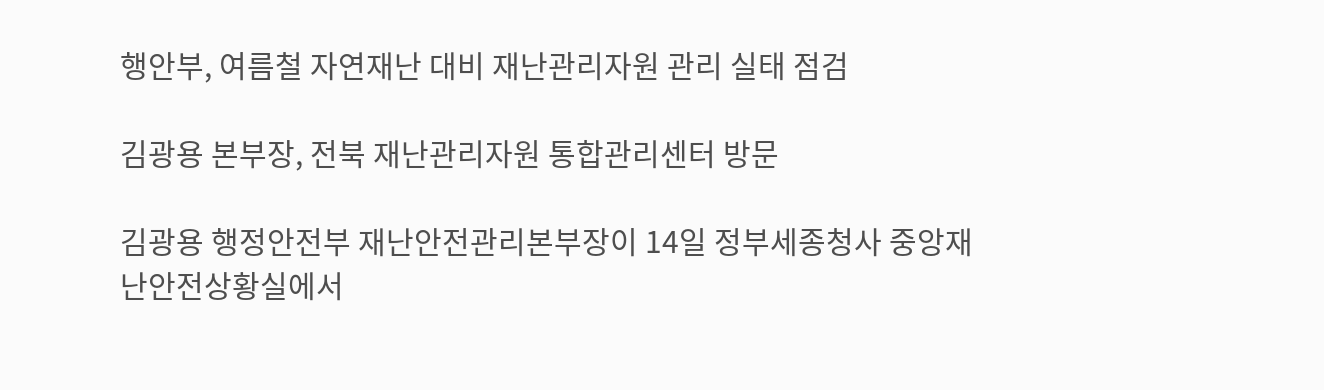행안부, 여름철 자연재난 대비 재난관리자원 관리 실태 점검

김광용 본부장, 전북 재난관리자원 통합관리센터 방문

김광용 행정안전부 재난안전관리본부장이 14일 정부세종청사 중앙재난안전상황실에서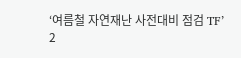‘여름철 자연재난 사전대비 점검 TF’ 2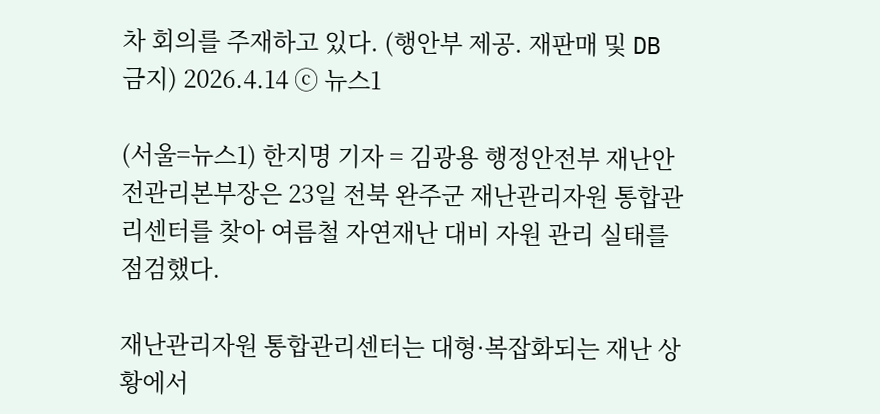차 회의를 주재하고 있다. (행안부 제공. 재판매 및 DB 금지) 2026.4.14 ⓒ 뉴스1

(서울=뉴스1) 한지명 기자 = 김광용 행정안전부 재난안전관리본부장은 23일 전북 완주군 재난관리자원 통합관리센터를 찾아 여름철 자연재난 대비 자원 관리 실태를 점검했다.

재난관리자원 통합관리센터는 대형·복잡화되는 재난 상황에서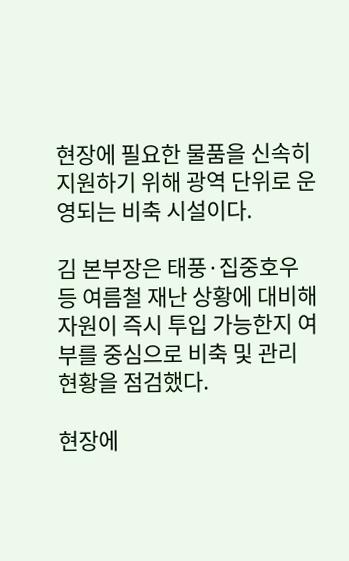현장에 필요한 물품을 신속히 지원하기 위해 광역 단위로 운영되는 비축 시설이다.

김 본부장은 태풍·집중호우 등 여름철 재난 상황에 대비해 자원이 즉시 투입 가능한지 여부를 중심으로 비축 및 관리 현황을 점검했다.

현장에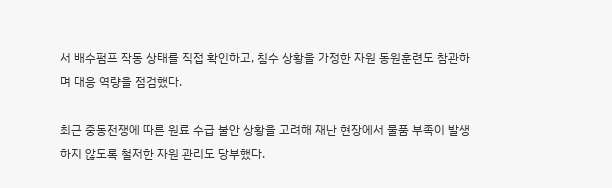서 배수펌프 작동 상태를 직접 확인하고, 침수 상황을 가정한 자원 동원훈련도 참관하며 대응 역량을 점검했다.

최근 중동전쟁에 따른 원료 수급 불안 상황을 고려해 재난 현장에서 물품 부족이 발생하지 않도록 철저한 자원 관리도 당부했다.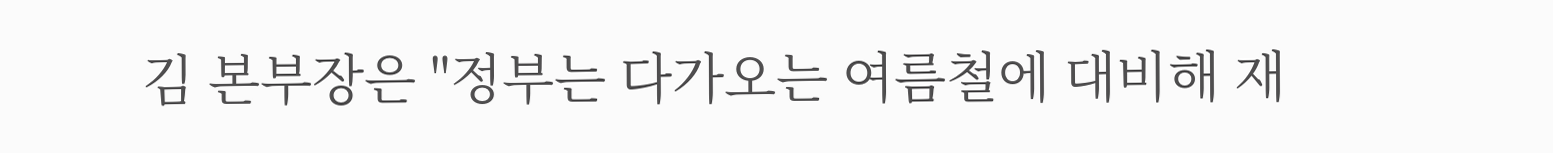김 본부장은 "정부는 다가오는 여름철에 대비해 재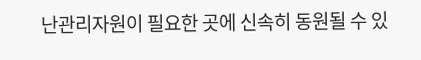난관리자원이 필요한 곳에 신속히 동원될 수 있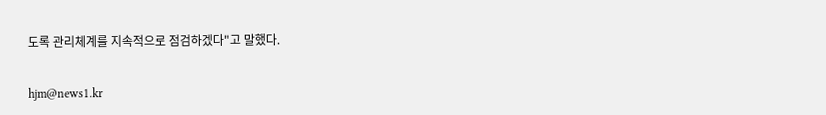도록 관리체계를 지속적으로 점검하겠다"고 말했다.

hjm@news1.kr